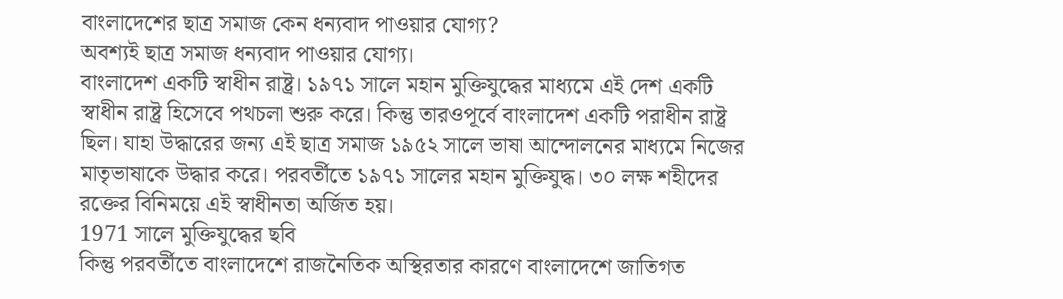বাংলাদেশের ছাত্র সমাজ কেন ধন্যবাদ পাওয়ার যোগ্য?
অবশ্যই ছাত্র সমাজ ধন্যবাদ পাওয়ার যোগ্য।
বাংলাদেশ একটি স্বাধীন রাষ্ট্র। ১৯৭১ সালে মহান মুক্তিযুদ্ধের মাধ্যমে এই দেশ একটি স্বাধীন রাষ্ট্র হিসেবে পথচলা শুরু করে। কিন্তু তারওপূর্বে বাংলাদেশ একটি পরাধীন রাষ্ট্র ছিল। যাহা উদ্ধারের জন্য এই ছাত্র সমাজ ১৯৫২ সালে ভাষা আন্দোলনের মাধ্যমে নিজের মাতৃভাষাকে উদ্ধার করে। পরবর্তীতে ১৯৭১ সালের মহান মুক্তিযুদ্ধ। ৩০ লক্ষ শহীদের রক্তের বিনিময়ে এই স্বাধীনতা অর্জিত হয়।
1971 সালে মুক্তিযুদ্ধের ছবি
কিন্তু পরবর্তীতে বাংলাদেশে রাজনৈতিক অস্থিরতার কারণে বাংলাদেশে জাতিগত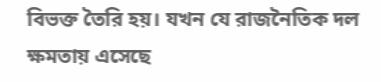বিভক্ত তৈরি হয়। যখন যে রাজনৈতিক দল ক্ষমতায় এসেছে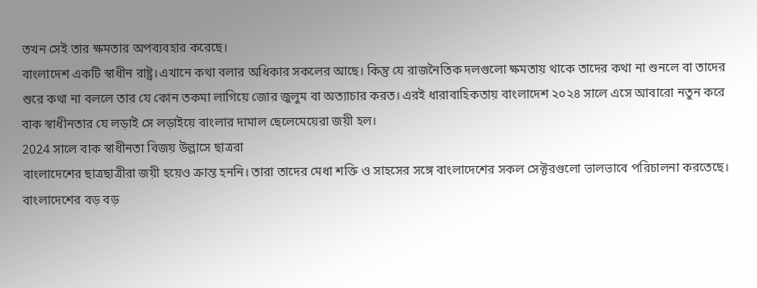তখন সেই তার ক্ষমতার অপব্যবহার করেছে।
বাংলাদেশ একটি স্বাধীন রাষ্ট্র।এখানে কথা বলার অধিকার সকলের আছে। কিন্তু যে রাজনৈতিক দলগুলো ক্ষমতায় থাকে তাদের কথা না শুনলে বা তাদের শুরে কথা না বললে তার যে কোন তকমা লাগিয়ে জোর জুলুম বা অত্যাচার করত। এরই ধারাবাহিকতায় বাংলাদেশ ২০২৪ সালে এসে আবারো নতুন করে বাক স্বাধীনতার যে লড়াই সে লড়াইয়ে বাংলার দামাল ছেলেমেয়েরা জয়ী হল।
2024 সালে বাক স্বাধীনতা বিজয় উল্লাসে ছাত্ররা
বাংলাদেশের ছাত্রছাত্রীরা জয়ী হয়েও ক্রান্ত হননি। তারা তাদের মেধা শক্তি ও সাহসের সঙ্গে বাংলাদেশের সকল সেক্টরগুলো ভালভাবে পরিচালনা করতেছে।
বাংলাদেশের বড় বড়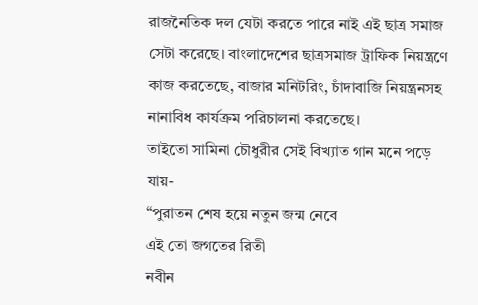রাজনৈতিক দল যেটা করতে পারে নাই এই ছাত্র সমাজ সেটা করেছে। বাংলাদেশের ছাত্রসমাজ ট্রাফিক নিয়ন্ত্রণে কাজ করতেছে, বাজার মনিটরিং, চাঁদাবাজি নিয়ন্ত্রনসহ নানাবিধ কার্যক্রম পরিচালনা করতেছে।
তাইতো সামিনা চৌধুরীর সেই বিখ্যাত গান মনে পড়ে যায়-
“পুরাতন শেষ হয়ে নতুন জন্ম নেবে
এই তো জগতের রিতী
নবীন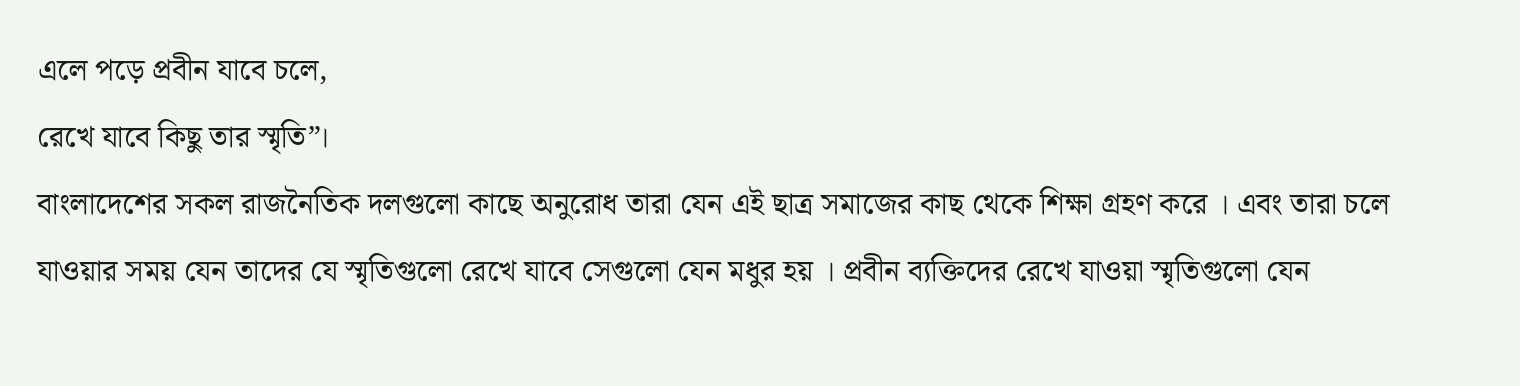এলে পড়ে প্রবীন যাবে চলে,
রেখে যাবে কিছু তার স্মৃতি”।
বাংলাদেশের সকল রাজনৈতিক দলগুলো কাছে অনুরোধ তারা যেন এই ছাত্র সমাজের কাছ থেকে শিক্ষা গ্রহণ করে । এবং তারা চলে যাওয়ার সময় যেন তাদের যে স্মৃতিগুলো রেখে যাবে সেগুলো যেন মধুর হয় । প্রবীন ব্যক্তিদের রেখে যাওয়া স্মৃতিগুলো যেন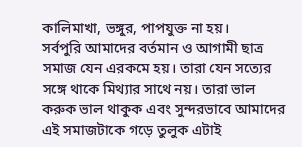কালিমাখা, ভঙ্গুর, পাপযুক্ত না হয়।
সর্বপুরি আমাদের বর্তমান ও আগামী ছাত্র সমাজ যেন এরকমে হয়। তারা যেন সত্যের সঙ্গে থাকে মিথ্যার সাথে নয়। তারা ভাল করুক ভাল থাকুক এবং সুন্দরভাবে আমাদের এই সমাজটাকে গড়ে তুলুক এটাই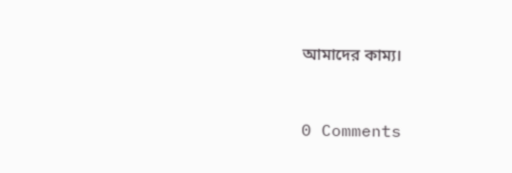আমাদের কাম্য।


0 Comments